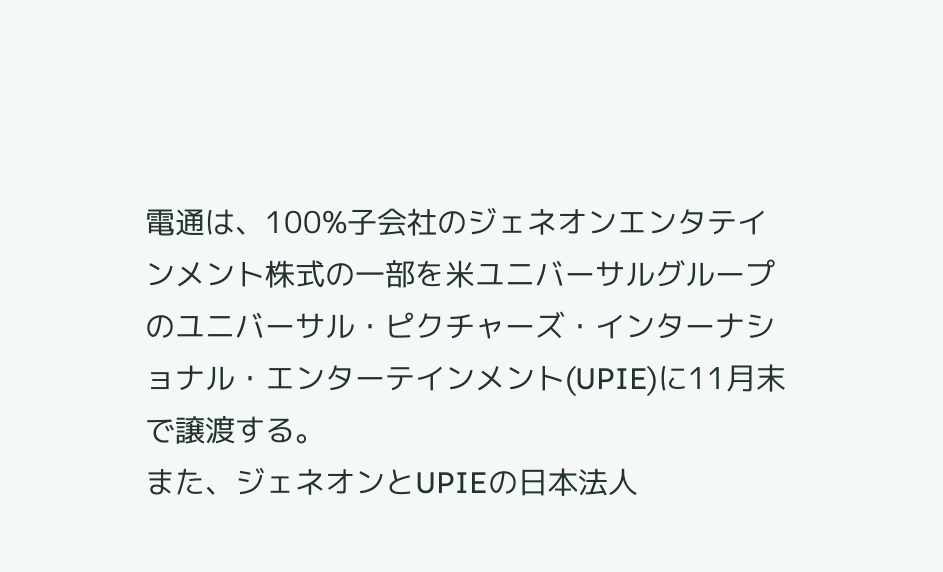電通は、100%子会社のジェネオンエンタテインメント株式の一部を米ユニバーサルグループのユニバーサル・ピクチャーズ・インターナショナル・エンターテインメント(UPIE)に11月末で譲渡する。
また、ジェネオンとUPIEの日本法人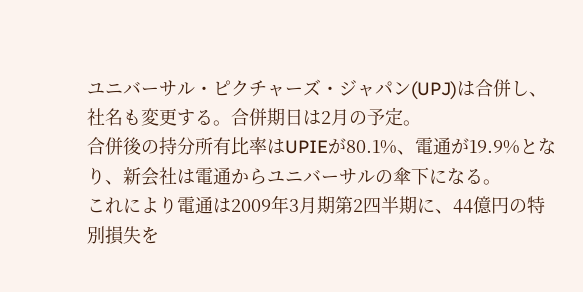ユニバーサル・ピクチャーズ・ジャパン(UPJ)は合併し、社名も変更する。合併期日は2月の予定。
合併後の持分所有比率はUPIEが80.1%、電通が19.9%となり、新会社は電通からユニバーサルの傘下になる。
これにより電通は2009年3月期第2四半期に、44億円の特別損失を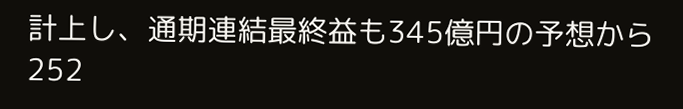計上し、通期連結最終益も345億円の予想から252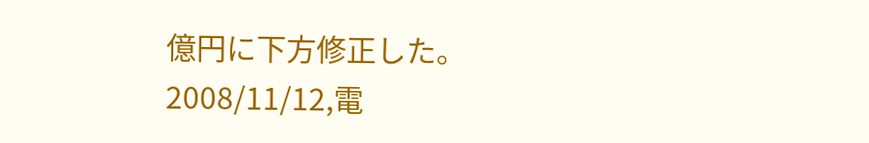億円に下方修正した。
2008/11/12,電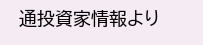通投資家情報より